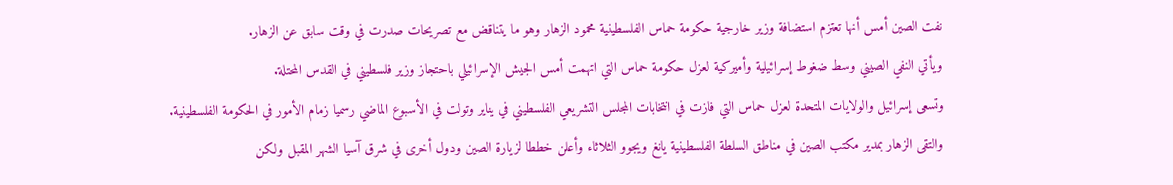نفت الصين أمس أنها تعتزم استضافة وزير خارجية حكومة حماس الفلسطينية محمود الزهار وهو ما يتناقض مع تصريحات صدرت في وقت سابق عن الزهار.
ويأتي النفي الصيني وسط ضغوط إسرائيلية وأميركية لعزل حكومة حماس التي اتهمت أمس الجيش الإسرائيلي باحتجاز وزير فلسطيني في القدس المحتلة.
وتسعى إسرائيل والولايات المتحدة لعزل حماس التي فازت في انتخابات المجلس التشريعي الفلسطيني في يناير وتولت في الأسبوع الماضي رسميا زمام الأمور في الحكومة الفلسطينية.
والتقى الزهار بمدير مكتب الصين في مناطق السلطة الفلسطينية يانغ ويجوو الثلاثاء وأعلن خططا لزيارة الصين ودول أخرى في شرق آسيا الشهر المقبل ولكن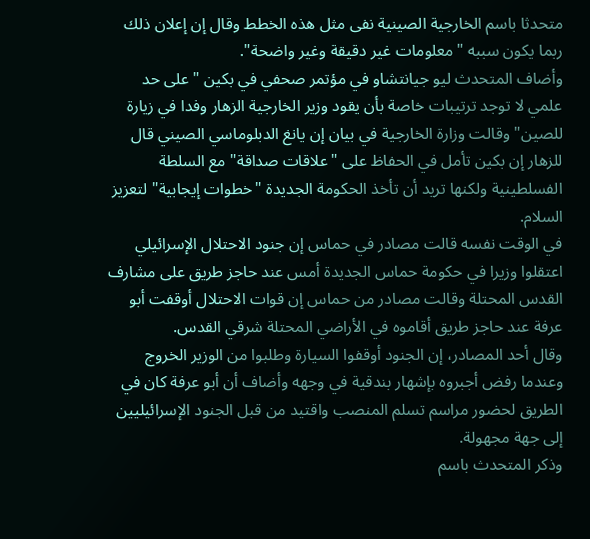متحدثا باسم الخارجية الصينية نفى مثل هذه الخطط وقال إن إعلان ذلك ربما يكون سببه "معلومات غير دقيقة وغير واضحة".
وأضاف المتحدث ليو جيانتشاو في مؤتمر صحفي في بكين "على حد علمي لا توجد ترتيبات خاصة بأن يقود وزير الخارجية الزهار وفدا في زيارة للصين" وقالت وزارة الخارجية في بيان إن يانغ الدبلوماسي الصيني قال للزهار إن بكين تأمل في الحفاظ على "علاقات صداقة" مع السلطة الفسلطينية ولكنها تريد أن تأخذ الحكومة الجديدة "خطوات إيجابية" لتعزيز السلام.
في الوقت نفسه قالت مصادر في حماس إن جنود الاحتلال الإسرائيلي اعتقلوا وزيرا في حكومة حماس الجديدة أمس عند حاجز طريق على مشارف القدس المحتلة وقالت مصادر من حماس إن قوات الاحتلال أوقفت أبو عرفة عند حاجز طريق أقاموه في الأراضي المحتلة شرقي القدس.
وقال أحد المصادر، إن الجنود أوقفوا السيارة وطلبوا من الوزير الخروج وعندما رفض أجبروه بإشهار بندقية في وجهه وأضاف أن أبو عرفة كان في الطريق لحضور مراسم تسلم المنصب واقتيد من قبل الجنود الإسرائيليين إلى جهة مجهولة.
وذكر المتحدث باسم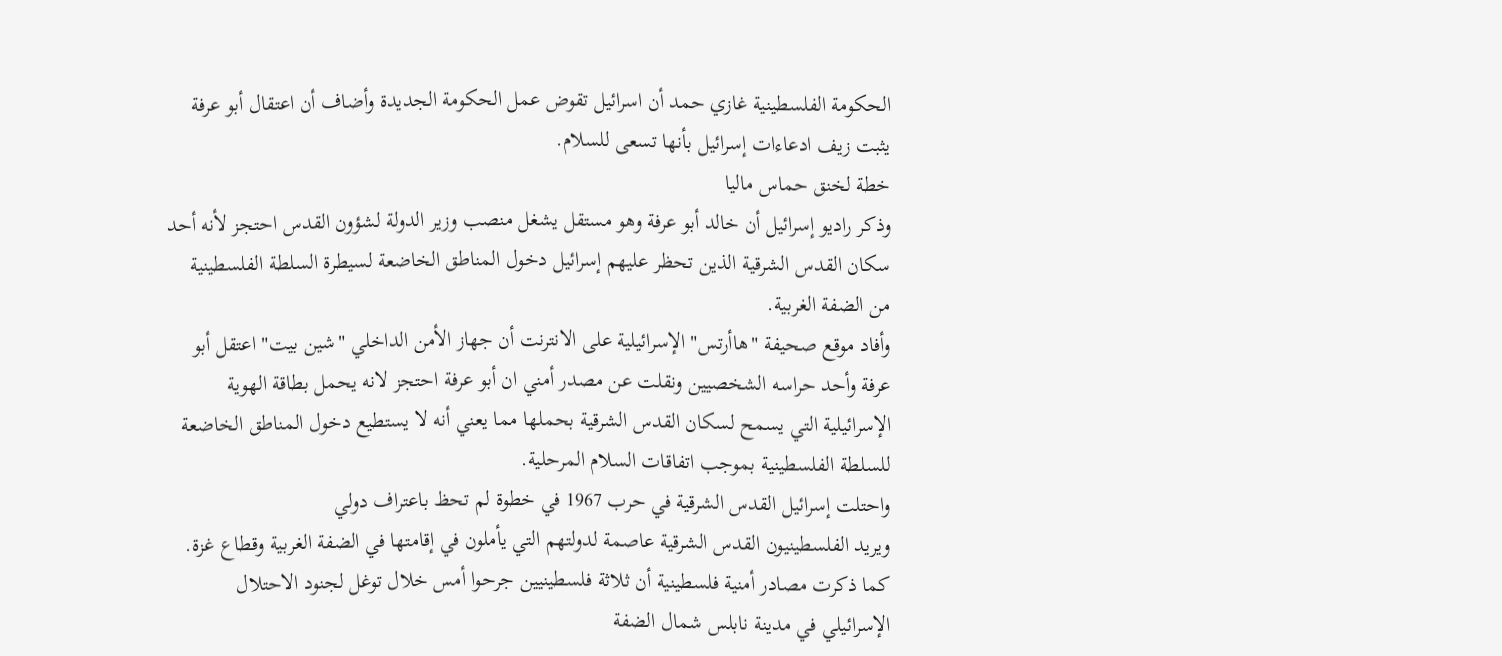الحكومة الفلسطينية غازي حمد أن اسرائيل تقوض عمل الحكومة الجديدة وأضاف أن اعتقال أبو عرفة يثبت زيف ادعاءات إسرائيل بأنها تسعى للسلام.
خطة لخنق حماس ماليا
وذكر راديو إسرائيل أن خالد أبو عرفة وهو مستقل يشغل منصب وزير الدولة لشؤون القدس احتجز لأنه أحد سكان القدس الشرقية الذين تحظر عليهم إسرائيل دخول المناطق الخاضعة لسيطرة السلطة الفلسطينية من الضفة الغربية.
وأفاد موقع صحيفة "هاأرتس" الإسرائيلية على الانترنت أن جهاز الأمن الداخلي "شين بيت" اعتقل أبو عرفة وأحد حراسه الشخصيين ونقلت عن مصدر أمني ان أبو عرفة احتجز لانه يحمل بطاقة الهوية الإسرائيلية التي يسمح لسكان القدس الشرقية بحملها مما يعني أنه لا يستطيع دخول المناطق الخاضعة للسلطة الفلسطينية بموجب اتفاقات السلام المرحلية.
واحتلت إسرائيل القدس الشرقية في حرب 1967 في خطوة لم تحظ باعتراف دولي
ويريد الفلسطينيون القدس الشرقية عاصمة لدولتهم التي يأملون في إقامتها في الضفة الغربية وقطاع غزة.
كما ذكرت مصادر أمنية فلسطينية أن ثلاثة فلسطينيين جرحوا أمس خلال توغل لجنود الاحتلال الإسرائيلي في مدينة نابلس شمال الضفة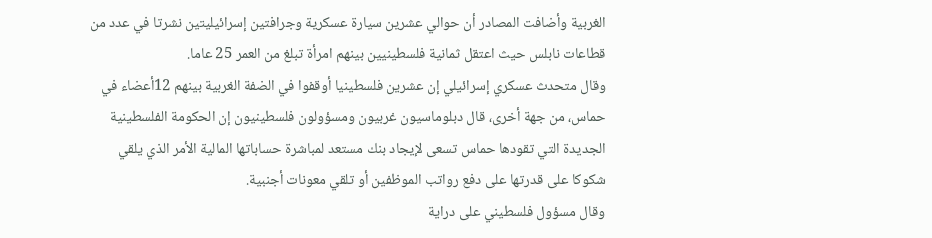الغربية وأضافت المصادر أن حوالي عشرين سيارة عسكرية وجرافتين إسرائيليتين نشرتا في عدد من قطاعات نابلس حيث اعتقل ثمانية فلسطينيين بينهم امرأة تبلغ من العمر 25 عاما.
وقال متحدث عسكري إسرائيلي إن عشرين فلسطينيا أوقفوا في الضفة الغربية بينهم 12أعضاء في حماس، من جهة أخرى، قال دبلوماسيون غربيون ومسؤولون فلسطينيون إن الحكومة الفلسطينية الجديدة التي تقودها حماس تسعى لإيجاد بنك مستعد لمباشرة حساباتها المالية الأمر الذي يلقي شكوكا على قدرتها على دفع رواتب الموظفين أو تلقي معونات أجنبية.
وقال مسؤول فلسطيني على دراية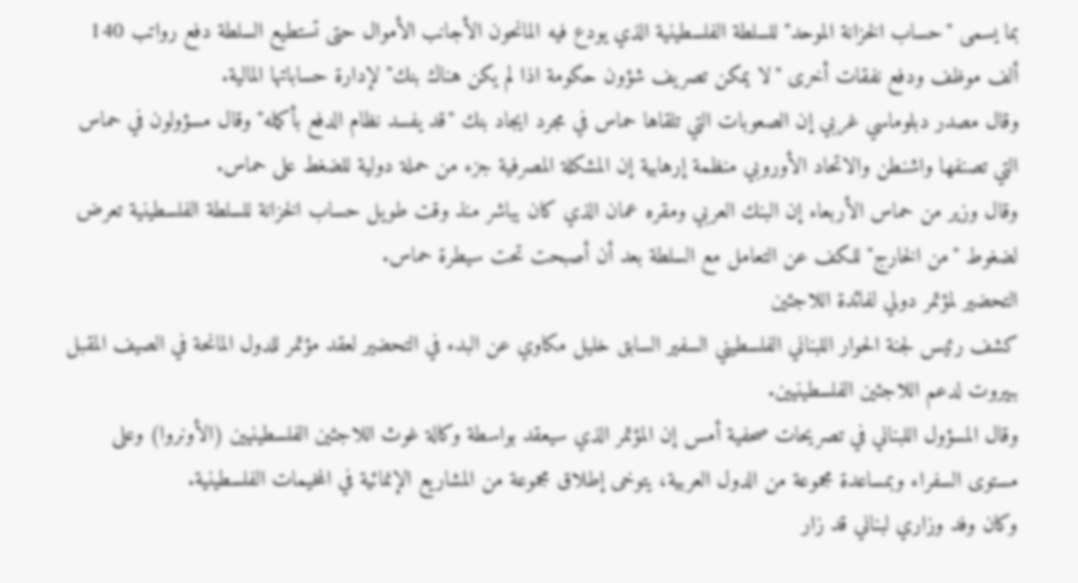بما يسمى "حساب الخزانة الموحد" للسلطة الفلسطينية الذي يودع فيه المانحون الأجانب الأموال حتى تستطيع السلطة دفع رواتب 140 ألف موظف ودفع نفقات أخرى "لا يمكن تصريف شؤون حكومة اذا لم يكن هناك بنك" لإدارة حساباتها المالية.
وقال مصدر دبلوماسي غربي إن الصعوبات التي تلقاها حماس في مجرد ايجاد بنك "قد يفسد نظام الدفع بأكمله" وقال مسؤولون في حماس التي تصنفها واشنطن والاتحاد الأوروبي منظمة إرهابية إن المشكلة المصرفية جزء من حملة دولية للضغط على حماس.
وقال وزير من حماس الأربعاء إن البنك العربي ومقره عمان الذي كان يباشر منذ وقت طويل حساب الخزانة للسلطة الفلسطينية تعرض لضغوط "من الخارج" للكف عن التعامل مع السلطة بعد أن أصبحت تحت سيطرة حماس.
التحضير لمؤتمر دولي لفائدة اللاجئين
كشف رئيس لجنة الحوار اللبناني الفلسطيني السفير السابق خليل مكاوي عن البدء في التحضير لعقد مؤتمر للدول المانحة في الصيف المقبل ببيروت لدعم اللاجئين الفلسطينيين.
وقال المسؤول اللبناني في تصريحات صحفية أمس إن المؤتمر الذي سيعقد بواسطة وكالة غوث اللاجئين الفلسطينيين (الأونروا) وعلى مستوى السفراء وبمساعدة مجموعة من الدول العربية، يتوخى إطلاق مجموعة من المشاريع الإنمائية في المخيمات الفلسطينية.
وكان وفد وزاري لبناني قد زار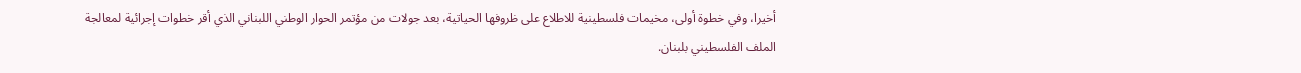أخيرا، وفي خطوة أولى، مخيمات فلسطينية للاطلاع على ظروفها الحياتية، بعد جولات من مؤتمر الحوار الوطني اللبناني الذي أقر خطوات إجرائية لمعالجة الملف الفلسطيني بلبنان.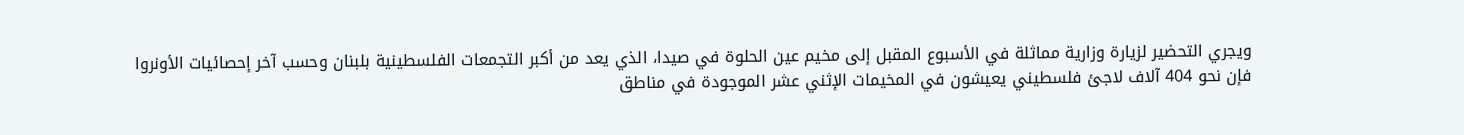ويجري التحضير لزيارة وزارية مماثلة في الأسبوع المقبل إلى مخيم عين الحلوة في صيدا، الذي يعد من أكبر التجمعات الفلسطينية بلبنان وحسب آخر إحصائيات الأونروا فإن نحو 404 آلاف لاجئ فلسطيني يعيشون في المخيمات الإثني عشر الموجودة في مناطق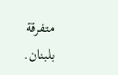متفرقة بلبنان.